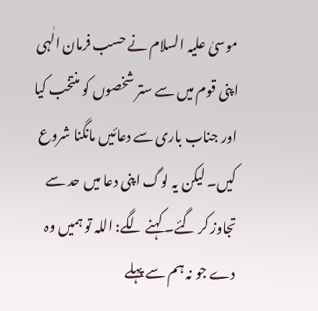موسیٰ علیہ السلام نے حسب فرمان الٰہی اپنی قوم میں سے ستر شخصوں کو منتخب کیا اور جناب باری سے دعائیں مانگنا شروع کیں۔ لیکن یہ لوگ اپنی دعا میں حد سے تجاوز کر گئے۔ کہنے لگے: اللہ تو ہمیں وہ دے جو نہ ہم سے پہلے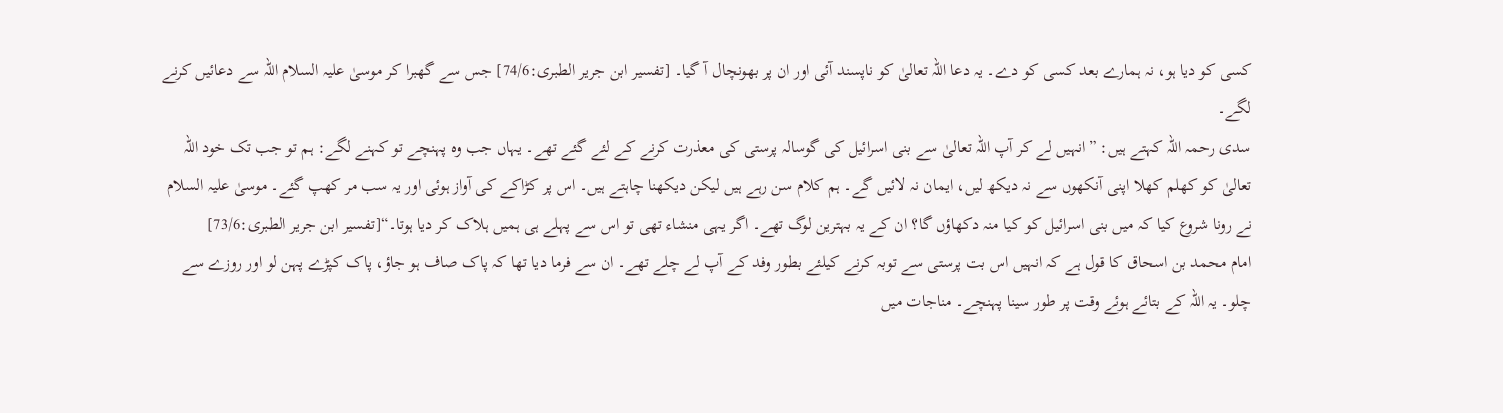کسی کو دیا ہو، نہ ہمارے بعد کسی کو دے۔ یہ دعا اللہ تعالیٰ کو ناپسند آئی اور ان پر بھونچال آ گیا۔ [تفسیر ابن جریر الطبری:74/6] جس سے گھبرا کر موسیٰ علیہ السلام اللہ سے دعائیں کرنے لگے۔
سدی رحمہ اللہ کہتے ہیں: ”انہیں لے کر آپ اللہ تعالیٰ سے بنی اسرائیل کی گوسالہ پرستی کی معذرت کرنے کے لئے گئے تھے۔ یہاں جب وہ پہنچے تو کہنے لگے: ہم تو جب تک خود اللہ تعالیٰ کو کھلم کھلا اپنی آنکھوں سے نہ دیکھ لیں، ایمان نہ لائیں گے۔ ہم کلام سن رہے ہیں لیکن دیکھنا چاہتے ہیں۔ اس پر کڑاکے کی آواز ہوئی اور یہ سب مر کھپ گئے۔ موسیٰ علیہ السلام نے رونا شروع کیا کہ میں بنی اسرائیل کو کیا منہ دکھاؤں گا؟ ان کے یہ بہترین لوگ تھے۔ اگر یہی منشاء تھی تو اس سے پہلے ہی ہمیں ہلاک کر دیا ہوتا۔“[تفسیر ابن جریر الطبری:73/6]
امام محمد بن اسحاق کا قول ہے کہ انہیں اس بت پرستی سے توبہ کرنے کیلئے بطور وفد کے آپ لے چلے تھے۔ ان سے فرما دیا تھا کہ پاک صاف ہو جاؤ، پاک کپڑے پہن لو اور روزے سے چلو۔ یہ اللہ کے بتائے ہوئے وقت پر طور سینا پہنچے۔ مناجات میں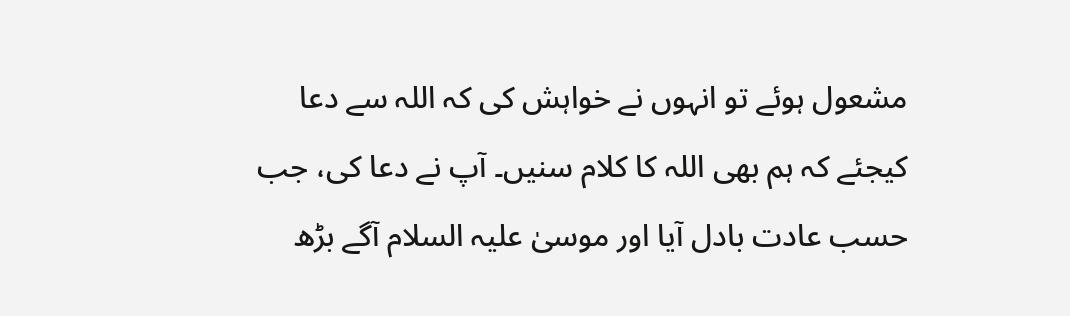مشعول ہوئے تو انہوں نے خواہش کی کہ اللہ سے دعا کیجئے کہ ہم بھی اللہ کا کلام سنیں۔ آپ نے دعا کی، جب حسب عادت بادل آیا اور موسیٰ علیہ السلام آگے بڑھ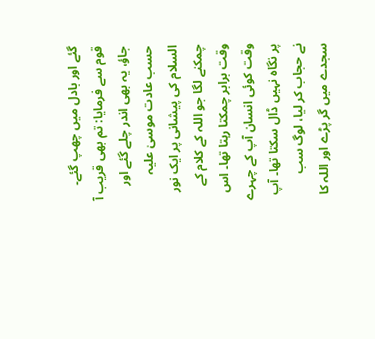گئے اور بادل میں چھپ گئے۔ قوم سے فرمایا: تم بھی قریب آ جاؤ، یہ بھی اندر چلے گئے اور حسب عادت موسیٰ علیہ السلام کی پیشانی پر ایک نور چمکنے لگا جو اللہ کے کلام کے وقت برابر چمکتا رہتا تھا۔ اس وقت کوئی انسان آپ کے چہرے پر نگاہ نہیں ڈال سکتا تھا۔ آپ نے حجاب کر لیا، لوگ سب سجدے میں گر پڑے اور اللہ کا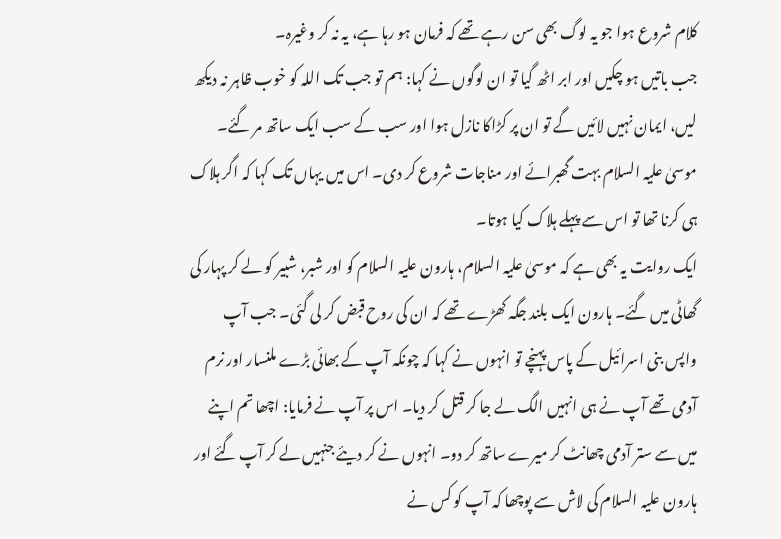کلام شروع ہوا جو یہ لوگ بھی سن رہے تھے کہ فرمان ہو رہا ہے، یہ نہ کر وغیرہ۔
جب باتیں ہو چکیں اور ابر اٹھ گیا تو ان لوگوں نے کہا: ہم تو جب تک اللہ کو خوب ظاہر نہ دیکھ لیں، ایمان نہیں لائیں گے تو ان پر کڑاکا نازل ہوا اور سب کے سب ایک ساتھ مر گئے۔ موسیٰ علیہ السلام بہت گھبرائے اور مناجات شروع کر دی۔ اس میں یہاں تک کہا کہ اگر ہلاک ہی کرنا تھا تو اس سے پہلے ہلاک کیا ہوتا۔
ایک روایت یہ بھی ہے کہ موسیٰ علیہ السلام، ہارون علیہ السلام کو اور شبر، شبیر کو لے کر پہار کی گھاٹی میں گئے۔ ہارون ایک بلند جگہ کھڑے تھے کہ ان کی روح قبض کر لی گئی۔ جب آپ واپس بنی اسرائیل کے پاس پہنچے تو انہوں نے کہا کہ چونکہ آپ کے بھائی بڑے ملنسار اور نرم آدمی تھے آپ نے ہی انہیں الگ لے جا کر قتل کر دیا۔ اس پر آپ نے فرمایا: اچھا تم اپنے میں سے ستر آدمی چھانٹ کر میرے ساتھ کر دو۔ انہوں نے کر دیئے جنہیں لے کر آپ گئے اور ہارون علیہ السلام کی لاش سے پوچھا کہ آپ کو کس نے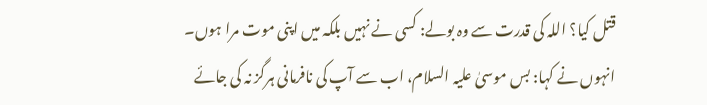قتل کیا؟ اللہ کی قدرت سے وہ بولے: کسی نے نہیں بلکہ میں اپنی موت مرا ہوں۔ انہوں نے کہا: بس موسیٰ علیہ السلام، اب سے آپ کی نافرمانی ہرگز نہ کی جائے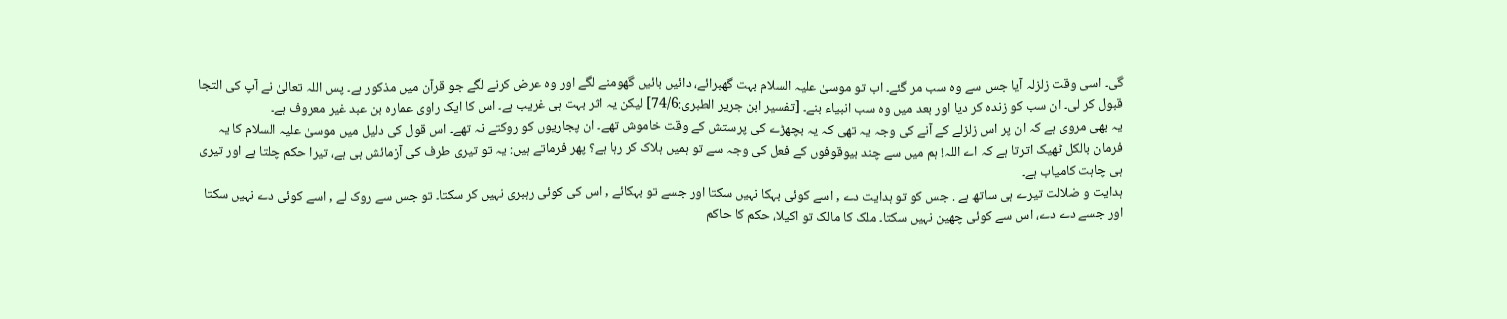گی۔ اسی وقت زلزلہ آیا جس سے وہ سب مر گئے۔ اب تو موسیٰ علیہ السلام بہت گھبرائے، دائیں بائیں گھومنے لگے اور وہ عرض کرنے لگے جو قرآن میں مذکور ہے۔ پس اللہ تعالیٰ نے آپ کی التجا قبول کر لی۔ ان سب کو زندہ کر دیا اور بعد میں وہ سب انبیاء بنے۔ [تفسیر ابن جریر الطبری:74/6] لیکن یہ اثر بہت ہی غریب ہے۔ اس کا ایک راوی عمارہ بن عبد غیر معروف ہے۔
یہ بھی مروی ہے کہ ان پر اس زلزلے کے آنے کی وجہ یہ تھی کہ یہ بچھڑے کی پرستش کے وقت خاموش تھے۔ ان پجاریوں کو روکتے نہ تھے۔ اس قول کی دلیل میں موسیٰ علیہ السلام کا یہ فرمان بالکل ٹھیک اترتا ہے کہ اے اللہ! ہم میں سے چند بیوقوفوں کے فعل کی وجہ سے تو ہمیں ہلاک کر رہا ہے؟ پھر فرماتے ہیں: یہ تو تیری طرف کی آزمائش ہی ہے، تیرا حکم چلتا ہے اور تیری ہی چاہت کامیاب ہے۔
ہدایت و ضلالت تیرے ہی ساتھ ہے . جس کو تو ہدایت دے , اسے کوئی بہکا نہیں سکتا اور جسے تو بہکائے , اس کی کوئی رہبری نہیں کر سکتا۔ تو جس سے روک لے , اسے کوئی دے نہیں سکتا اور جسے دے دے، اس سے کوئی چھین نہیں سکتا۔ ملک کا مالک تو اکیلا، حکم کا حاکم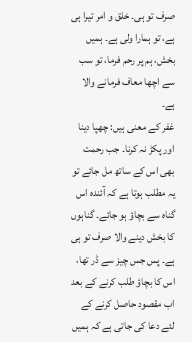صرف تو ہی۔ خلق و امر تیرا ہی ہے، تو ہمارا ولی ہے۔ ہمیں بخش، ہم پر رحم فرما، تو سب سے اچھا معاف فرمانے والا ہے۔
غفر کے معنی ہیں: چھپا دینا اور پکڑ نہ کرنا۔ جب رحمت بھی اس کے ساتھ مل جائے تو یہ مطلب ہوتا ہے کہ آئندہ اس گناہ سے بچاؤ ہو جائے۔ گناہوں کا بخش دینے والا صرف تو ہی ہے۔ پس جس چیز سے ڈر تھا، اس کا بچاؤ طلب کرنے کے بعد اب مقصود حاصل کرنے کے لئے دعا کی جاتی ہے کہ ہمیں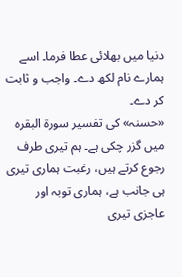دنیا میں بھلائی عطا فرما۔ اسے ہمارے نام لکھ دے۔ واجب و ثابت کر دے۔
«حسنہ» کی تفسیر سورۃ البقرہ میں گزر چکی ہے۔ ہم تیری طرف رجوع کرتے ہیں، رغبت ہماری تیری ہی جانب ہے، ہماری توبہ اور عاجزی تیری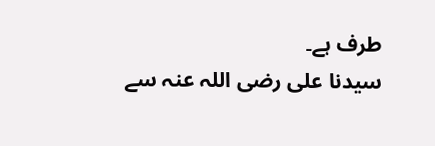طرف ہے۔
سیدنا علی رضی اللہ عنہ سے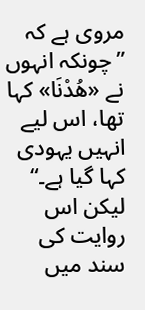مروی ہے کہ ”چونکہ انہوں نے «ھُدْنَا» کہا تھا، اس لیے انہیں یہودی کہا گیا ہے۔“ لیکن اس روایت کی سند میں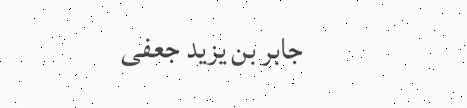جابر بن یزید جعفی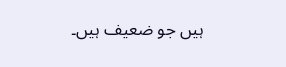ہیں جو ضعیف ہیں۔